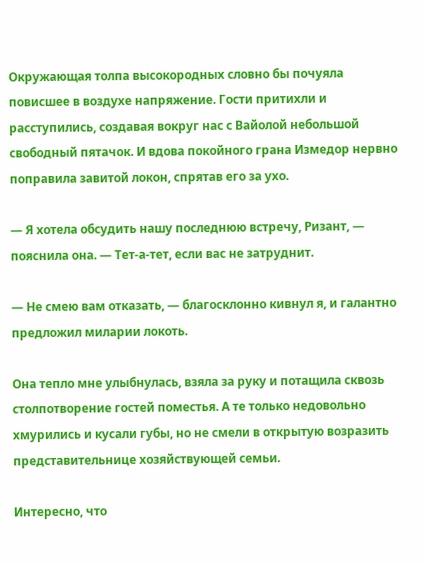Окружающая толпа высокородных словно бы почуяла повисшее в воздухе напряжение. Гости притихли и расступились, создавая вокруг нас с Вайолой небольшой свободный пятачок. И вдова покойного грана Измедор нервно поправила завитой локон, спрятав его за ухо.

— Я хотела обсудить нашу последнюю встречу, Ризант, — пояснила она. — Тет-а-тет, если вас не затруднит.

— Не смею вам отказать, — благосклонно кивнул я, и галантно предложил миларии локоть.

Она тепло мне улыбнулась, взяла за руку и потащила сквозь столпотворение гостей поместья. А те только недовольно хмурились и кусали губы, но не смели в открытую возразить представительнице хозяйствующей семьи.

Интересно, что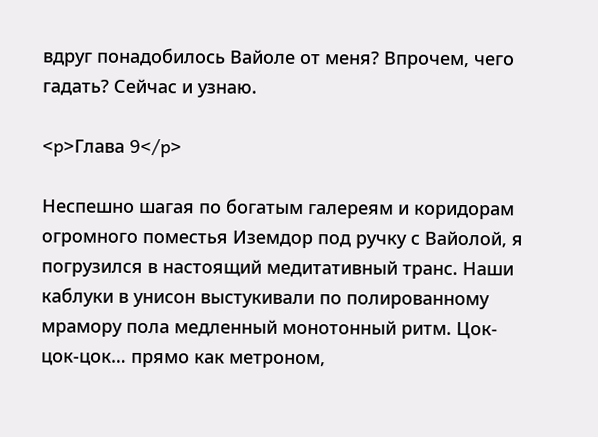вдруг понадобилось Вайоле от меня? Впрочем, чего гадать? Сейчас и узнаю.

<p>Глава 9</p>

Неспешно шагая по богатым галереям и коридорам огромного поместья Иземдор под ручку с Вайолой, я погрузился в настоящий медитативный транс. Наши каблуки в унисон выстукивали по полированному мрамору пола медленный монотонный ритм. Цок-цок-цок… прямо как метроном,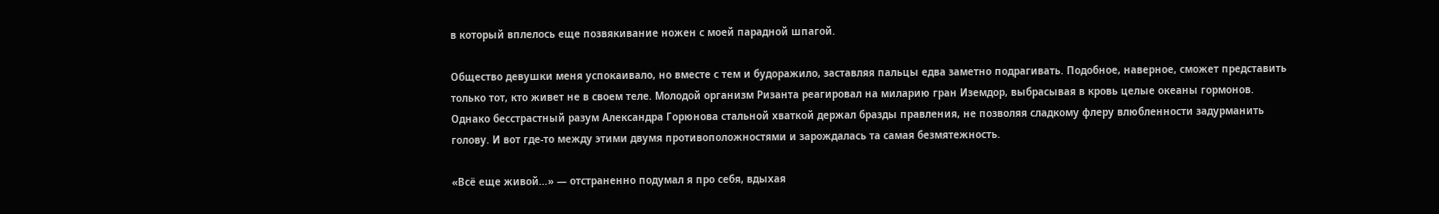в который вплелось еще позвякивание ножен с моей парадной шпагой.

Общество девушки меня успокаивало, но вместе с тем и будоражило, заставляя пальцы едва заметно подрагивать. Подобное, наверное, сможет представить только тот, кто живет не в своем теле. Молодой организм Ризанта реагировал на миларию гран Иземдор, выбрасывая в кровь целые океаны гормонов. Однако бесстрастный разум Александра Горюнова стальной хваткой держал бразды правления, не позволяя сладкому флеру влюбленности задурманить голову. И вот где-то между этими двумя противоположностями и зарождалась та самая безмятежность.

«Всё еще живой…» — отстраненно подумал я про себя, вдыхая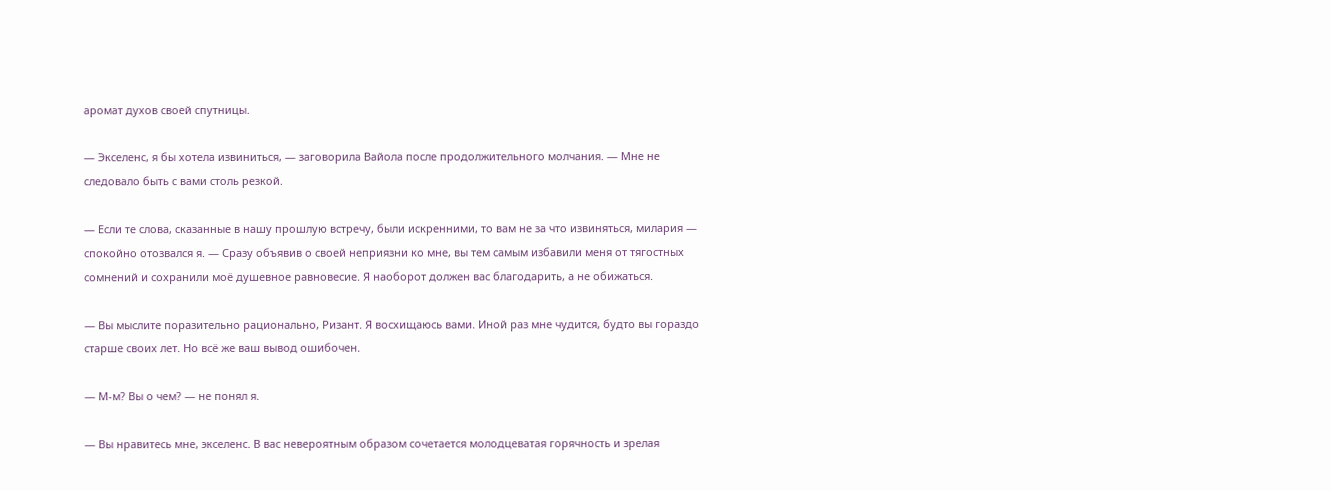аромат духов своей спутницы.

— Экселенс, я бы хотела извиниться, — заговорила Вайола после продолжительного молчания. — Мне не следовало быть с вами столь резкой.

— Если те слова, сказанные в нашу прошлую встречу, были искренними, то вам не за что извиняться, милария — спокойно отозвался я. — Сразу объявив о своей неприязни ко мне, вы тем самым избавили меня от тягостных сомнений и сохранили моё душевное равновесие. Я наоборот должен вас благодарить, а не обижаться.

— Вы мыслите поразительно рационально, Ризант. Я восхищаюсь вами. Иной раз мне чудится, будто вы гораздо старше своих лет. Но всё же ваш вывод ошибочен.

— М-м? Вы о чем? — не понял я.

— Вы нравитесь мне, экселенс. В вас невероятным образом сочетается молодцеватая горячность и зрелая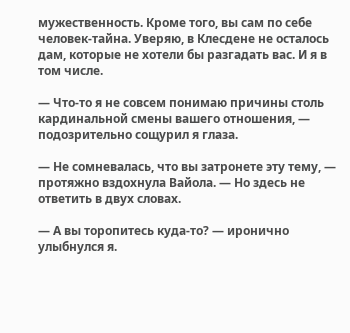мужественность. Кроме того, вы сам по себе человек-тайна. Уверяю, в Клесдене не осталось дам, которые не хотели бы разгадать вас. И я в том числе.

— Что-то я не совсем понимаю причины столь кардинальной смены вашего отношения, — подозрительно сощурил я глаза.

— Не сомневалась, что вы затронете эту тему, — протяжно вздохнула Вайола. — Но здесь не ответить в двух словах.

— А вы торопитесь куда-то? — иронично улыбнулся я.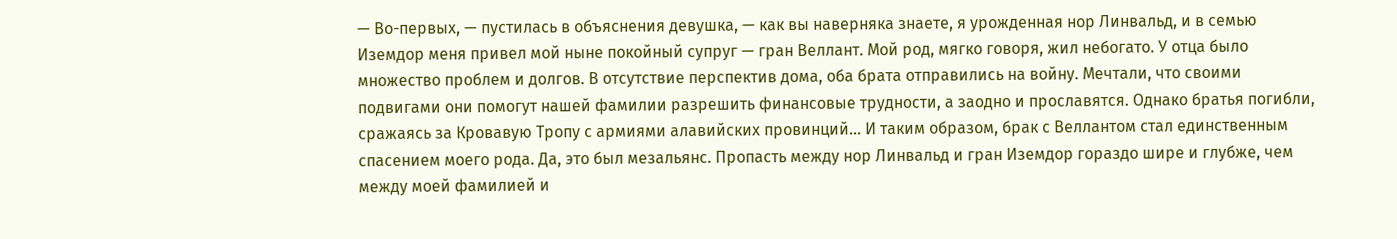— Во-первых, — пустилась в объяснения девушка, — как вы наверняка знаете, я урожденная нор Линвальд, и в семью Иземдор меня привел мой ныне покойный супруг — гран Веллант. Мой род, мягко говоря, жил небогато. У отца было множество проблем и долгов. В отсутствие перспектив дома, оба брата отправились на войну. Мечтали, что своими подвигами они помогут нашей фамилии разрешить финансовые трудности, а заодно и прославятся. Однако братья погибли, сражаясь за Кровавую Тропу с армиями алавийских провинций… И таким образом, брак с Веллантом стал единственным спасением моего рода. Да, это был мезальянс. Пропасть между нор Линвальд и гран Иземдор гораздо шире и глубже, чем между моей фамилией и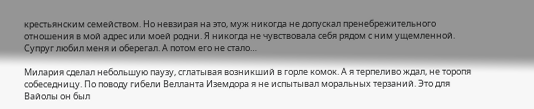крестьянским семейством. Но невзирая на это, муж никогда не допускал пренебрежительного отношения в мой адрес или моей родни. Я никогда не чувствовала себя рядом с ним ущемленной. Супруг любил меня и оберегал. А потом его не стало…

Милария сделал небольшую паузу, сглатывая возникший в горле комок. А я терпеливо ждал, не торопя собеседницу. По поводу гибели Велланта Иземдора я не испытывал моральных терзаний. Это для Вайолы он был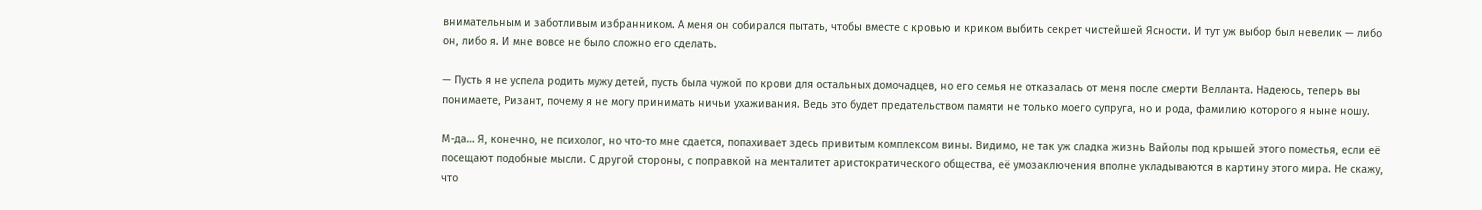внимательным и заботливым избранником. А меня он собирался пытать, чтобы вместе с кровью и криком выбить секрет чистейшей Ясности. И тут уж выбор был невелик — либо он, либо я. И мне вовсе не было сложно его сделать.

— Пусть я не успела родить мужу детей, пусть была чужой по крови для остальных домочадцев, но его семья не отказалась от меня после смерти Велланта. Надеюсь, теперь вы понимаете, Ризант, почему я не могу принимать ничьи ухаживания. Ведь это будет предательством памяти не только моего супруга, но и рода, фамилию которого я ныне ношу.

М-да… Я, конечно, не психолог, но что-то мне сдается, попахивает здесь привитым комплексом вины. Видимо, не так уж сладка жизнь Вайолы под крышей этого поместья, если её посещают подобные мысли. С другой стороны, с поправкой на менталитет аристократического общества, её умозаключения вполне укладываются в картину этого мира. Не скажу, что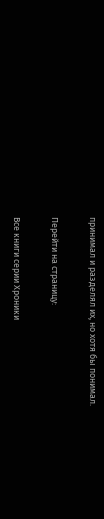принимал и разделял их, но хотя бы понимал.

Перейти на страницу:

Все книги серии Хроники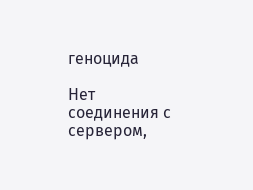геноцида

Нет соединения с сервером,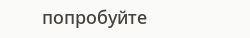попробуйте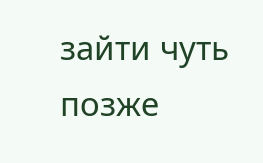зайти чуть позже